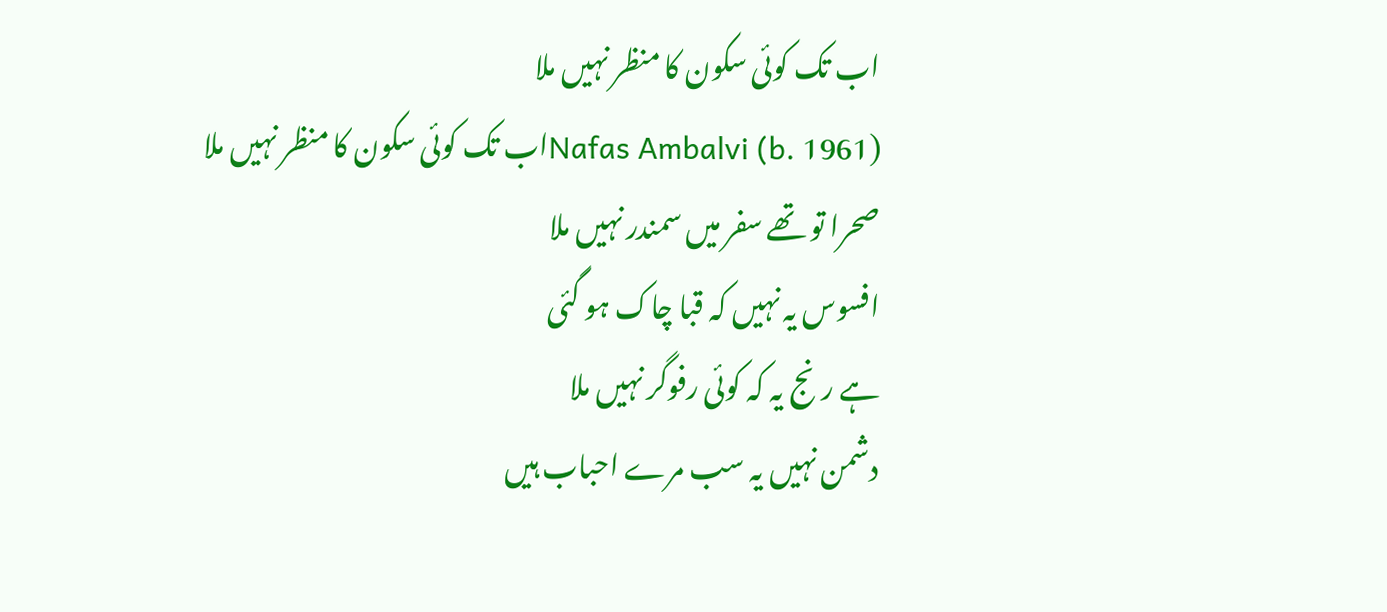اب تک کوئی سکون کا منظر نہیں ملا
Nafas Ambalvi (b. 1961)اب تک کوئی سکون کا منظر نہیں ملا
صحرا تو تھے سفر میں سمندر نہیں ملا
افسوس یہ نہیں کہ قبا چاک ہو گئی
ہے رنج یہ کہ کوئی رفوگر نہیں ملا
دشمن نہیں یہ سب مرے احباب ہیں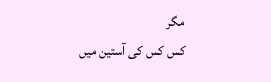مگر
کس کس کی آستین میں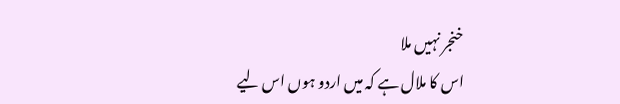خنجر نہیں ملا
اس کا ملال ہے کہ میں اردو ہوں اس لیے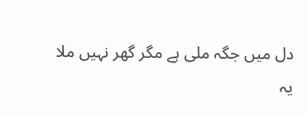دل میں جگہ ملی ہے مگر گھر نہیں ملا
یہ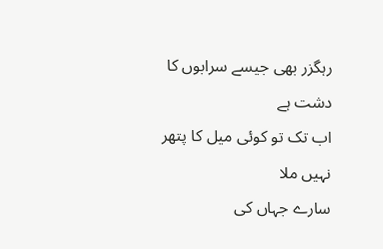رہگزر بھی جیسے سرابوں کا دشت ہے
اب تک تو کوئی میل کا پتھر نہیں ملا
سارے جہاں کی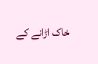خاک اڑانے کے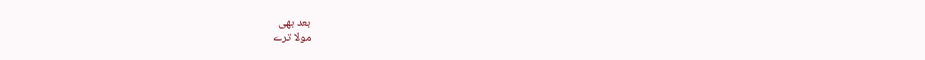بعد بھی
مولا ترے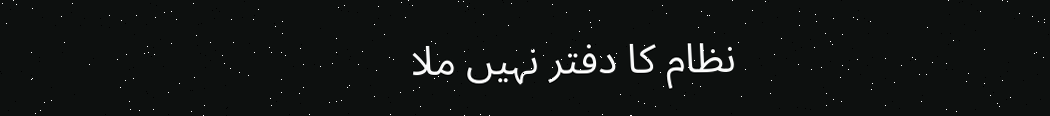نظام کا دفتر نہیں ملا